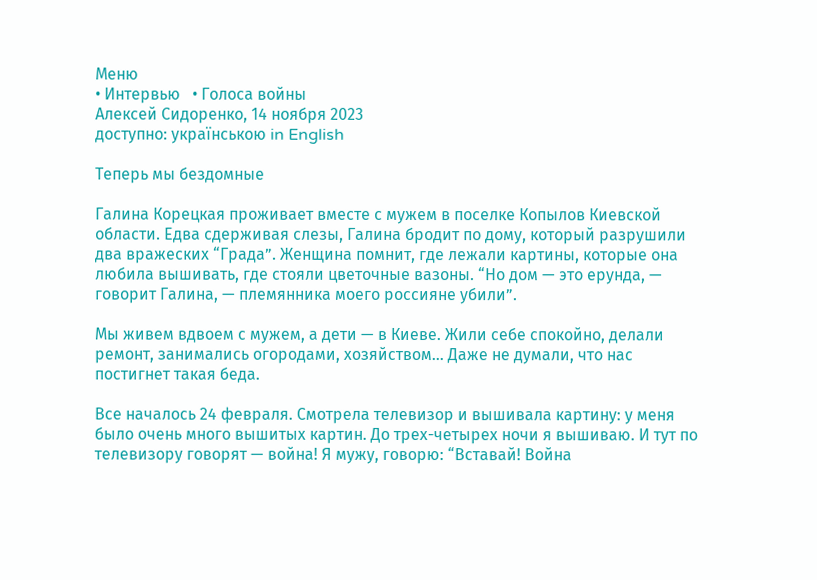Меню
• Интервью   • Голоса войны
Алексей Сидоренко, 14 ноября 2023
доступно: українською in English

Теперь мы бездомные

Галина Корецкая проживает вместе с мужем в поселке Копылов Киевской области. Едва сдерживая слезы, Галина бродит по дому, который разрушили два вражеских “Града”. Женщина помнит, где лежали картины, которые она любила вышивать, где стояли цветочные вазоны. “Но дом — это ерунда, — говорит Галина, — племянника моего россияне убили”.

Мы живем вдвоем с мужем, а дети — в Киеве. Жили себе спокойно, делали ремонт, занимались огородами, хозяйством… Даже не думали, что нас постигнет такая беда.

Все началось 24 февраля. Смотрела телевизор и вышивала картину: у меня было очень много вышитых картин. До трех-четырех ночи я вышиваю. И тут по телевизору говорят — война! Я мужу, говорю: “Вставай! Война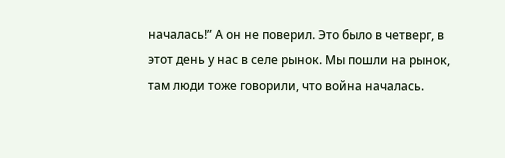началась!” А он не поверил. Это было в четверг, в этот день у нас в селе рынок. Мы пошли на рынок, там люди тоже говорили, что война началась.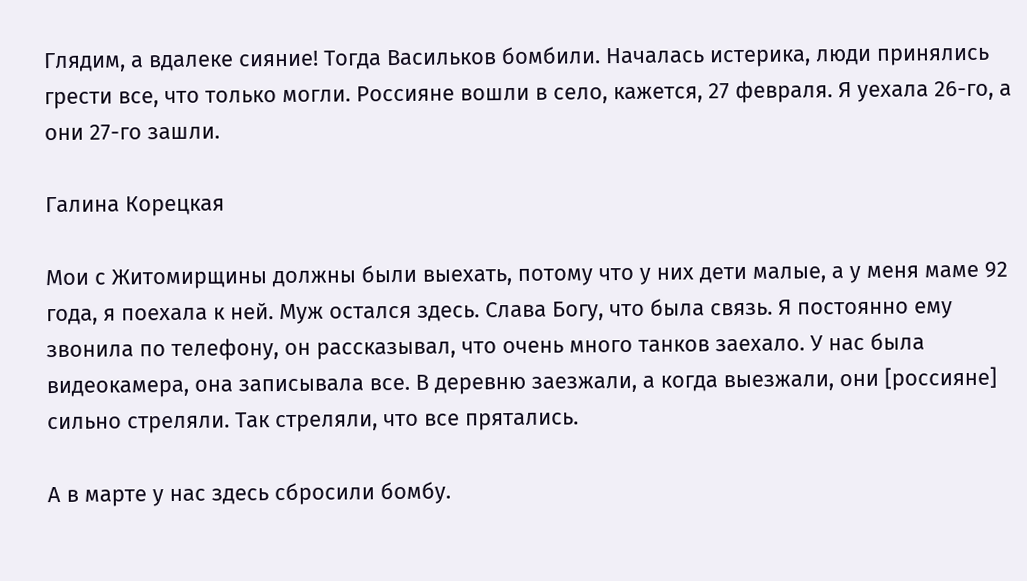Глядим, а вдалеке сияние! Тогда Васильков бомбили. Началась истерика, люди принялись грести все, что только могли. Россияне вошли в село, кажется, 27 февраля. Я уехала 26-го, а они 27-го зашли.

Галина Корецкая

Мои с Житомирщины должны были выехать, потому что у них дети малые, а у меня маме 92 года, я поехала к ней. Муж остался здесь. Слава Богу, что была связь. Я постоянно ему звонила по телефону, он рассказывал, что очень много танков заехало. У нас была видеокамера, она записывала все. В деревню заезжали, а когда выезжали, они [россияне] сильно стреляли. Так стреляли, что все прятались.

А в марте у нас здесь сбросили бомбу.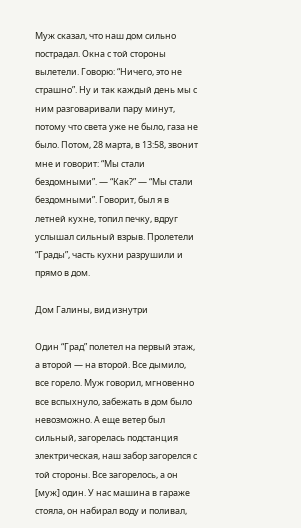Муж сказал, что наш дом сильно пострадал. Окна с той стороны вылетели. Говорю: “Ничего, это не страшно”. Ну и так каждый день мы с ним разговаривали пару минут, потому что света уже не было, газа не было. Потом, 28 марта, в 13:58, звонит мне и говорит: “Мы стали бездомными”. — “Как?” — “Мы стали бездомными”. Говорит, был я в летней кухне, топил печку, вдруг услышал сильный взрыв. Пролетели “Грады”, часть кухни разрушили и прямо в дом.

Дом Галины, вид изнутри

Один “Град” полетел на первый этаж, а второй — на второй. Все дымило, все горело. Муж говорил, мгновенно все вспыхнуло, забежать в дом было невозможно. А еще ветер был сильный, загорелась подстанция электрическая, наш забор загорелся с той стороны. Все загорелось, а он [муж] один. У нас машина в гараже стояла, он набирал воду и поливал,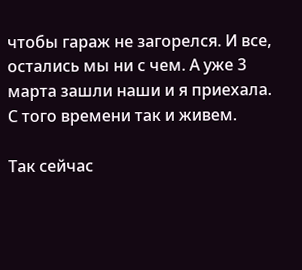чтобы гараж не загорелся. И все, остались мы ни с чем. А уже 3 марта зашли наши и я приехала. С того времени так и живем.

Так сейчас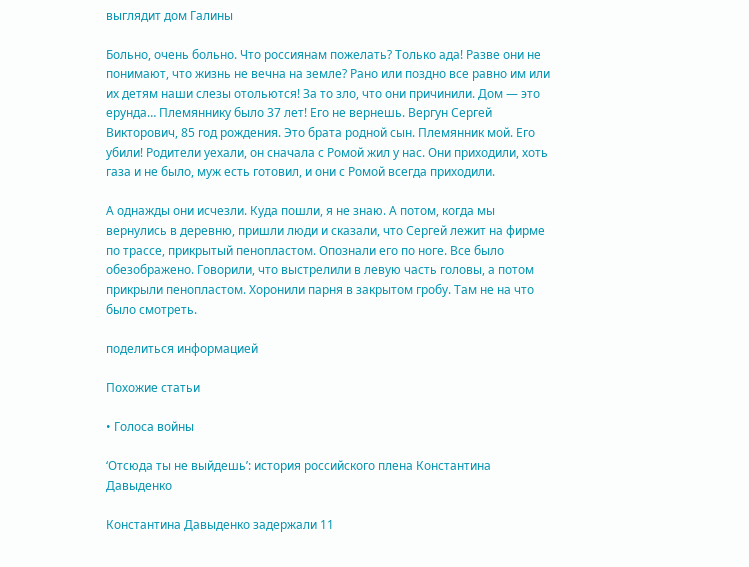выглядит дом Галины

Больно, очень больно. Что россиянам пожелать? Только ада! Разве они не понимают, что жизнь не вечна на земле? Рано или поздно все равно им или их детям наши слезы отольются! За то зло, что они причинили. Дом — это ерунда… Племяннику было 37 лет! Его не вернешь. Вергун Сергей Викторович, 85 год рождения. Это брата родной сын. Племянник мой. Его убили! Родители уехали, он сначала с Ромой жил у нас. Они приходили, хоть газа и не было, муж есть готовил, и они с Ромой всегда приходили.

А однажды они исчезли. Куда пошли, я не знаю. А потом, когда мы вернулись в деревню, пришли люди и сказали, что Сергей лежит на фирме по трассе, прикрытый пенопластом. Опознали его по ноге. Все было обезображено. Говорили, что выстрелили в левую часть головы, а потом прикрыли пенопластом. Хоронили парня в закрытом гробу. Там не на что было смотреть.

поделиться информацией

Похожие статьи

• Голоса войны

‘Отсюда ты не выйдешьʼ: история российского плена Константина Давыденко

Константина Давыденко задержали 11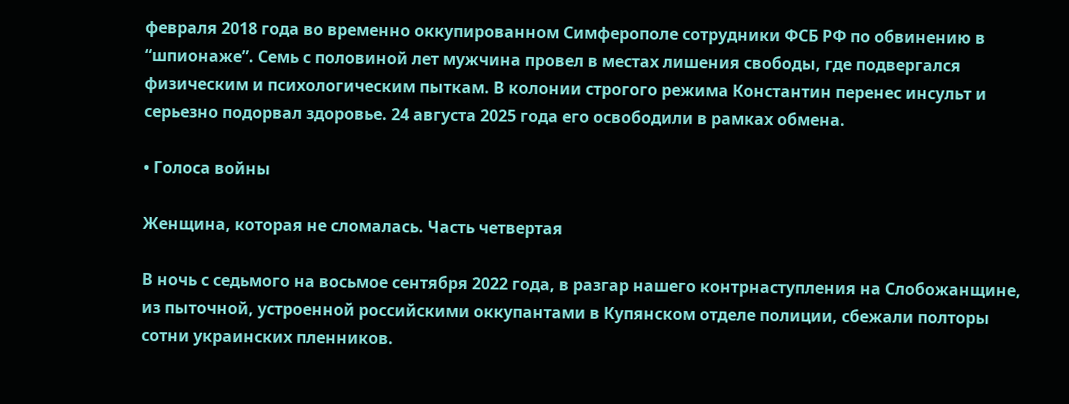февраля 2018 года во временно оккупированном Симферополе сотрудники ФСБ РФ по обвинению в “шпионаже”. Семь с половиной лет мужчина провел в местах лишения свободы, где подвергался физическим и психологическим пыткам. В колонии строгого режима Константин перенес инсульт и серьезно подорвал здоровье. 24 августа 2025 года его освободили в рамках обмена.

• Голоса войны

Женщина, которая не сломалась. Часть четвертая

В ночь с седьмого на восьмое сентября 2022 года, в разгар нашего контрнаступления на Слобожанщине, из пыточной, устроенной российскими оккупантами в Купянском отделе полиции, сбежали полторы сотни украинских пленников.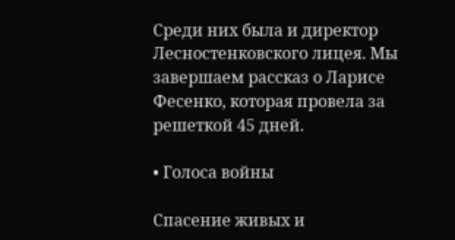Среди них была и директор Лесностенковского лицея. Мы завершаем рассказ о Ларисе Фесенко, которая провела за решеткой 45 дней.

• Голоса войны

Спасение живых и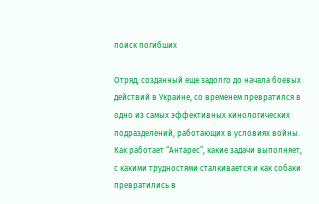поиск погибших

Отряд, созданный еще задолго до начала боевых действий в Украине, со временем превратился в одно из самых эффективных кинологических подразделений, работающих в условиях войны. Как работает “Антарес”, какие задачи выполняет, с какими трудностями сталкивается и как собаки превратились в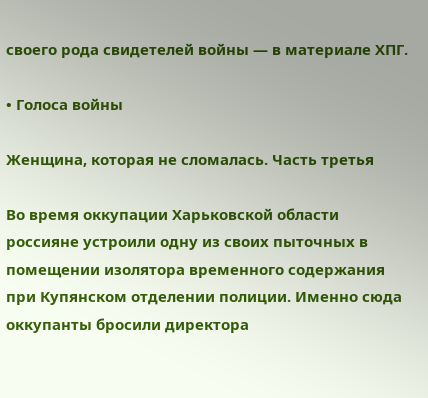своего рода свидетелей войны — в материале ХПГ.

• Голоса войны

Женщина, которая не сломалась. Часть третья

Во время оккупации Харьковской области россияне устроили одну из своих пыточных в помещении изолятора временного содержания при Купянском отделении полиции. Именно сюда оккупанты бросили директора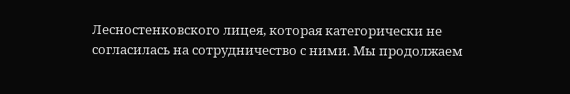Лесностенковского лицея, которая категорически не согласилась на сотрудничество с ними. Мы продолжаем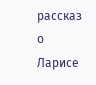рассказ о Ларисе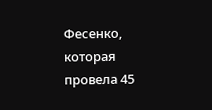Фесенко, которая провела 45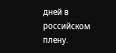дней в российском плену.